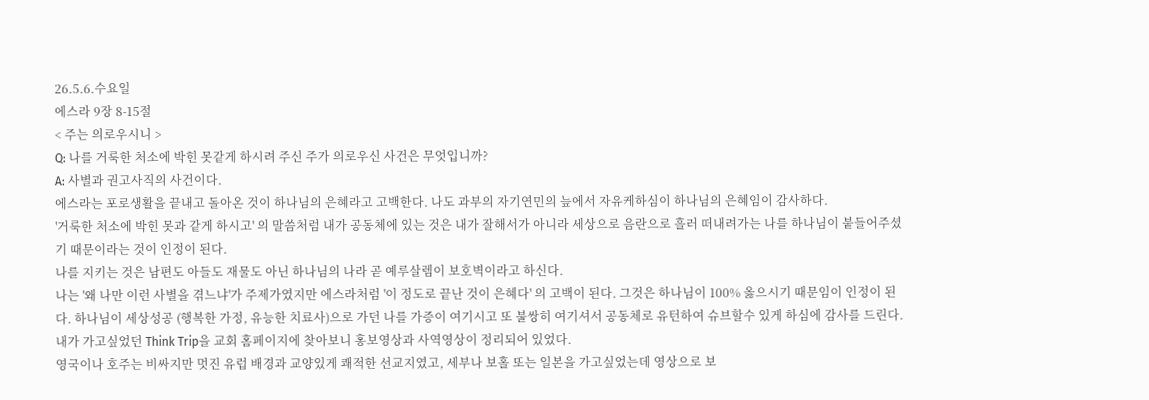26.5.6.수요일
에스라 9장 8-15절
< 주는 의로우시니 >
Q: 나를 거룩한 처소에 박힌 못같게 하시려 주신 주가 의로우신 사건은 무엇입니까?
A: 사별과 권고사직의 사건이다.
에스라는 포로생활을 끝내고 돌아온 것이 하나님의 은혜라고 고백한다. 나도 과부의 자기연민의 늪에서 자유케하심이 하나님의 은혜임이 감사하다.
'거룩한 처소에 박힌 못과 같게 하시고' 의 말씀처럼 내가 공동체에 있는 것은 내가 잘해서가 아니라 세상으로 음란으로 흘러 떠내려가는 나를 하나님이 붙들어주셨기 때문이라는 것이 인정이 된다.
나를 지키는 것은 남편도 아들도 재물도 아닌 하나님의 나라 곧 예루살렘이 보호벽이라고 하신다.
나는 '왜 나만 이런 사별을 겪느냐'가 주제가였지만 에스라처럼 '이 정도로 끝난 것이 은혜다' 의 고백이 된다. 그것은 하나님이 100% 옳으시기 때문임이 인정이 된다. 하나님이 세상성공 (행복한 가정, 유능한 치료사)으로 가던 나를 가증이 여기시고 또 불쌍히 여기셔서 공동체로 유턴하여 슈브할수 있게 하심에 감사를 드린다.
내가 가고싶었던 Think Trip을 교회 홈페이지에 찾아보니 홍보영상과 사역영상이 정리되어 있었다.
영국이나 호주는 비싸지만 멋진 유럽 배경과 교양있게 쾌적한 선교지였고, 세부나 보홀 또는 일본을 가고싶었는데 영상으로 보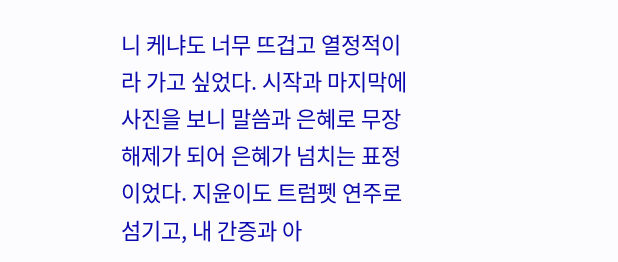니 케냐도 너무 뜨겁고 열정적이라 가고 싶었다. 시작과 마지막에 사진을 보니 말씀과 은혜로 무장해제가 되어 은혜가 넘치는 표정이었다. 지윤이도 트럼펫 연주로 섬기고, 내 간증과 아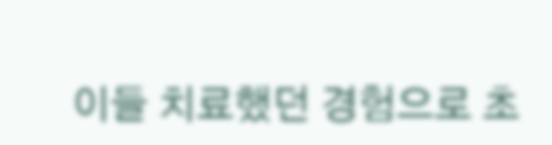이들 치료했던 경험으로 초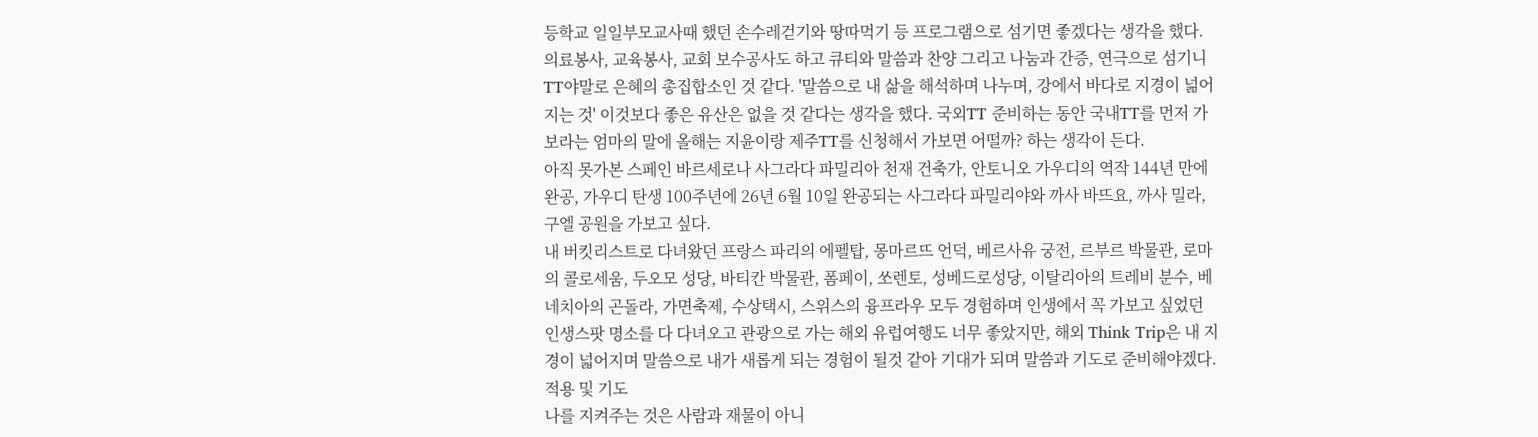등학교 일일부모교사때 했던 손수레걷기와 땅따먹기 등 프로그램으로 섬기면 좋겠다는 생각을 했다. 의료봉사, 교육봉사, 교회 보수공사도 하고 큐티와 말씀과 찬양 그리고 나눔과 간증, 연극으로 섬기니 TT야말로 은혜의 총집합소인 것 같다. '말씀으로 내 삶을 해석하며 나누며, 강에서 바다로 지경이 넒어지는 것' 이것보다 좋은 유산은 없을 것 같다는 생각을 했다. 국외TT 준비하는 동안 국내TT를 먼저 가보라는 엄마의 말에 올해는 지윤이랑 제주TT를 신청해서 가보면 어떨까? 하는 생각이 든다.
아직 못가본 스페인 바르세로나 사그라다 파밀리아 천재 건축가, 안토니오 가우디의 역작 144년 만에 완공, 가우디 탄생 100주년에 26년 6월 10일 완공되는 사그라다 파밀리야와 까사 바뜨요, 까사 밀라, 구엘 공원을 가보고 싶다.
내 버킷리스트로 다녀왔던 프랑스 파리의 에펠탑, 몽마르뜨 언덕, 베르사유 궁전, 르부르 박물관, 로마의 콜로세움, 두오모 성당, 바티칸 박물관, 폼페이, 쏘렌토, 성베드로성당, 이탈리아의 트레비 분수, 베네치아의 곤돌라, 가면축제, 수상택시, 스위스의 융프라우 모두 경험하며 인생에서 꼭 가보고 싶었던 인생스팟 명소를 다 다녀오고 관광으로 가는 해외 유럽여행도 너무 좋았지만, 해외 Think Trip은 내 지경이 넓어지며 말씀으로 내가 새롭게 되는 경험이 될것 같아 기대가 되며 말씀과 기도로 준비해야겠다.
적용 및 기도
나를 지켜주는 것은 사람과 재물이 아니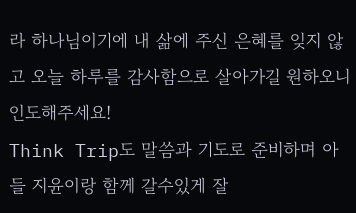라 하나님이기에 내 삶에 주신 은혜를 잊지 않고 오늘 하루를 감사함으로 살아가길 원하오니 인도해주세요!
Think Trip도 말씀과 기도로 준비하며 아들 지윤이랑 함께 갈수있게 잘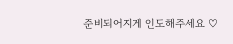준비되어지게 인도해주세요 ♡